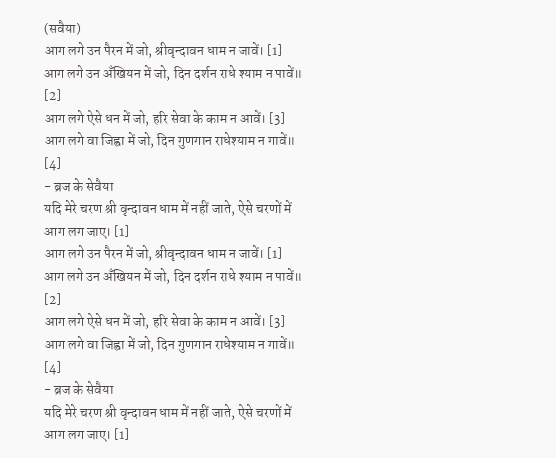(सवैया)
आग लगे उन पैरन में जो, श्रीवृन्दावन धाम न जावें। [1]
आग लगे उन अँखियन में जो, दिन दर्शन राधे श्याम न पावें॥ [2]
आग लगे ऐसे धन में जो, हरि सेवा के काम न आवें। [3]
आग लगे वा जिह्वा में जो, दिन गुणगान राधेश्याम न गावें॥ [4]
- ब्रज के सेवैया
यदि मेरे चरण श्री वृन्दावन धाम में नहीं जाते, ऐसे चरणों में आग लग जाए। [1]
आग लगे उन पैरन में जो, श्रीवृन्दावन धाम न जावें। [1]
आग लगे उन अँखियन में जो, दिन दर्शन राधे श्याम न पावें॥ [2]
आग लगे ऐसे धन में जो, हरि सेवा के काम न आवें। [3]
आग लगे वा जिह्वा में जो, दिन गुणगान राधेश्याम न गावें॥ [4]
- ब्रज के सेवैया
यदि मेरे चरण श्री वृन्दावन धाम में नहीं जाते, ऐसे चरणों में आग लग जाए। [1]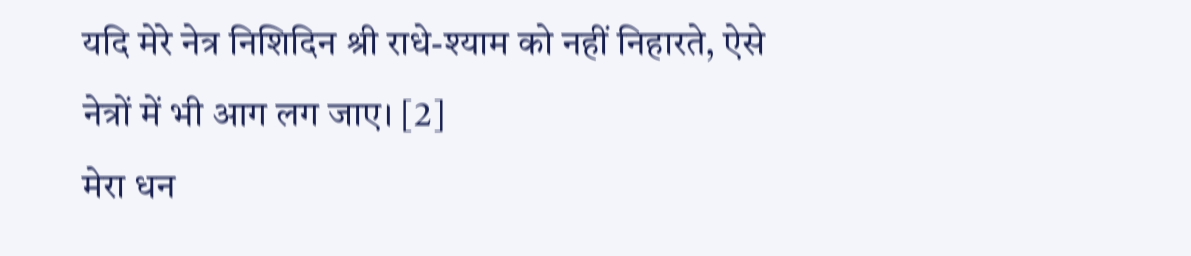यदि मेरे नेत्र निशिदिन श्री राधे-श्याम को नहीं निहारते, ऐसे नेत्रों में भी आग लग जाए। [2]
मेरा धन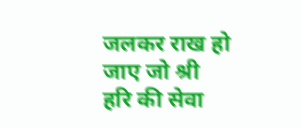जलकर राख हो जाए जो श्री हरि की सेवा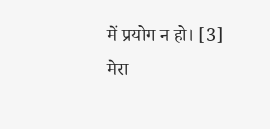में प्रयोग न हो। [3]
मेरा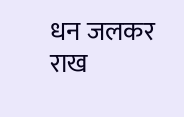धन जलकर राख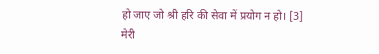हो जाए जो श्री हरि की सेवा में प्रयोग न हो। [3]
मेरी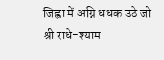जिह्वा में अग्नि धधक उठे जो श्री राधे-श्याम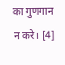का गुणगान न करे। [4]